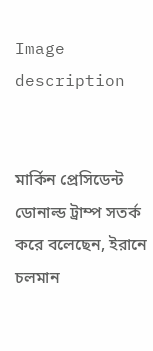Image description


মার্কিন প্রেসিডেন্ট ডোনাল্ড ট্রাম্প সতর্ক করে বলেছেন, ইরানে চলমান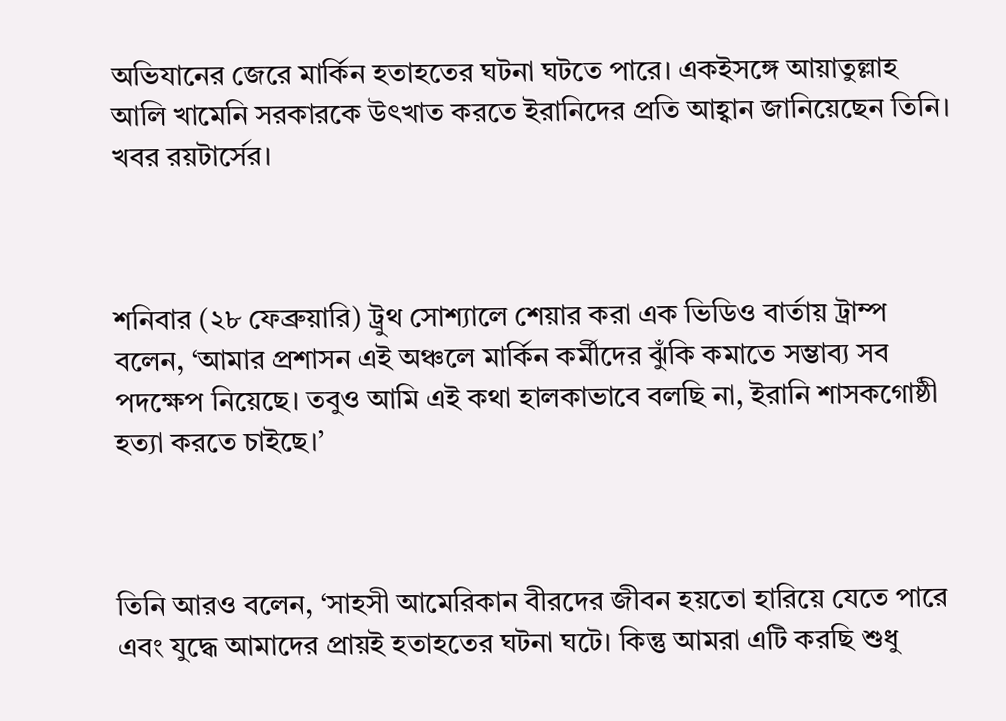অভিযানের জেরে মার্কিন হতাহতের ঘটনা ঘটতে পারে। একইসঙ্গে আয়াতুল্লাহ আলি খামেনি সরকারকে উৎখাত করতে ইরানিদের প্রতি আহ্বান জানিয়েছেন তিনি। খবর রয়টার্সের।



শনিবার (২৮ ফেব্রুয়ারি) ট্রুথ সোশ্যালে শেয়ার করা এক ভিডিও বার্তায় ট্রাম্প বলেন, ‘আমার প্রশাসন এই অঞ্চলে মার্কিন কর্মীদের ঝুঁকি কমাতে সম্ভাব্য সব পদক্ষেপ নিয়েছে। তবুও আমি এই কথা হালকাভাবে বলছি না, ইরানি শাসকগোষ্ঠী হত্যা করতে চাইছে।’



তিনি আরও বলেন, ‘সাহসী আমেরিকান বীরদের জীবন হয়তো হারিয়ে যেতে পারে এবং যুদ্ধে আমাদের প্রায়ই হতাহতের ঘটনা ঘটে। কিন্তু আমরা এটি করছি শুধু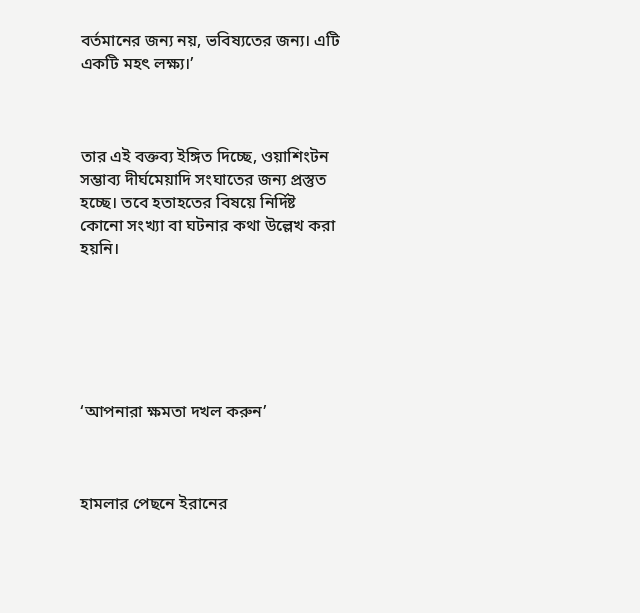বর্তমানের জন্য নয়, ভবিষ্যতের জন্য। এটি একটি মহৎ লক্ষ্য।’



তার এই বক্তব্য ইঙ্গিত দিচ্ছে, ওয়াশিংটন সম্ভাব্য দীর্ঘমেয়াদি সংঘাতের জন্য প্রস্তুত হচ্ছে। তবে হতাহতের বিষয়ে নির্দিষ্ট কোনো সংখ্যা বা ঘটনার কথা উল্লেখ করা হয়নি।






‘আপনারা ক্ষমতা দখল করুন’



হামলার পেছনে ইরানের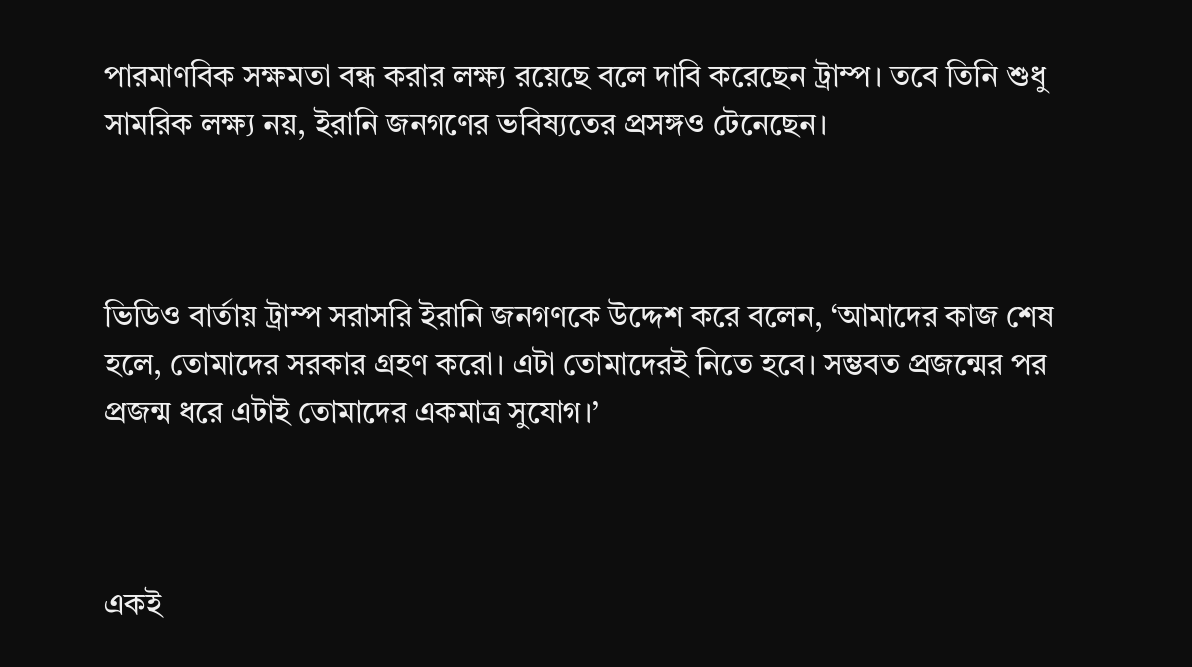পারমাণবিক সক্ষমতা বন্ধ করার লক্ষ্য রয়েছে বলে দাবি করেছেন ট্রাম্প। তবে তিনি শুধু সামরিক লক্ষ্য নয়, ইরানি জনগণের ভবিষ্যতের প্রসঙ্গও টেনেছেন।



ভিডিও বার্তায় ট্রাম্প সরাসরি ইরানি জনগণকে উদ্দেশ করে বলেন, ‘আমাদের কাজ শেষ হলে, তোমাদের সরকার গ্রহণ করো। এটা তোমাদেরই নিতে হবে। সম্ভবত প্রজন্মের পর প্রজন্ম ধরে এটাই তোমাদের একমাত্র সুযোগ।’



একই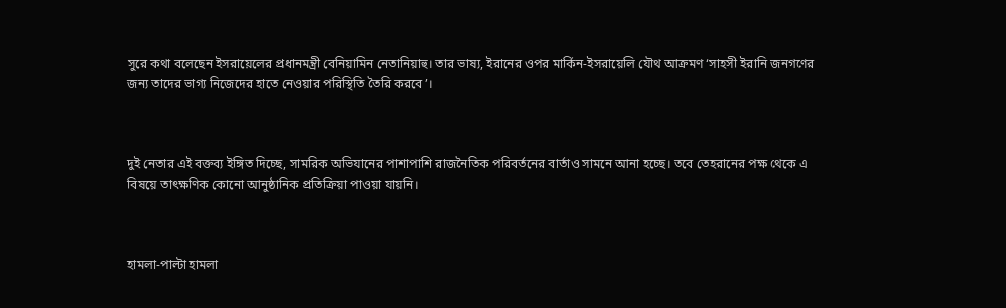সুরে কথা বলেছেন ইসরায়েলের প্রধানমন্ত্রী বেনিয়ামিন নেতানিয়াহু। তার ভাষ্য, ইরানের ওপর মার্কিন-ইসরায়েলি যৌথ আক্রমণ ‘সাহসী ইরানি জনগণের জন্য তাদের ভাগ্য নিজেদের হাতে নেওয়ার পরিস্থিতি তৈরি করবে’।



দুই নেতার এই বক্তব্য ইঙ্গিত দিচ্ছে, সামরিক অভিযানের পাশাপাশি রাজনৈতিক পরিবর্তনের বার্তাও সামনে আনা হচ্ছে। তবে তেহরানের পক্ষ থেকে এ বিষয়ে তাৎক্ষণিক কোনো আনুষ্ঠানিক প্রতিক্রিয়া পাওয়া যায়নি।



হামলা-পাল্টা হামলা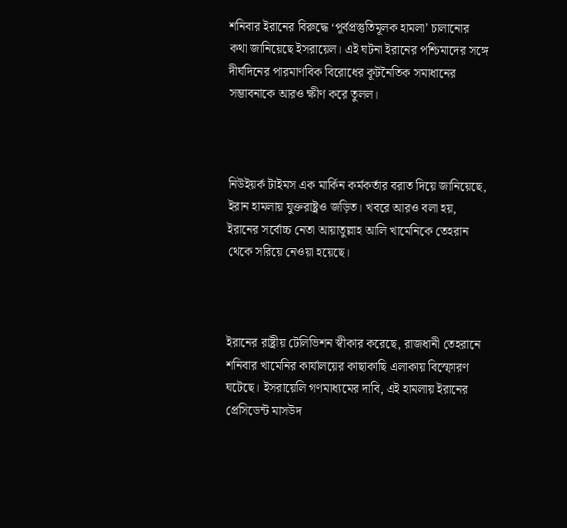শনিবার ইরানের বিরুদ্ধে ‘পূর্বপ্রস্তুতিমূলক হামলা’ চালানোর কথা জানিয়েছে ইসরায়েল। এই ঘটনা ইরানের পশ্চিমাদের সঙ্গে দীর্ঘদিনের পারমাণবিক বিরোধের কূটনৈতিক সমাধানের সম্ভাবনাকে আরও ক্ষীণ করে তুলল।



নিউইয়র্ক টাইমস এক মার্কিন কর্মকর্তার বরাত দিয়ে জানিয়েছে, ইরান হামলায় যুক্তরাষ্ট্রও জড়িত। খবরে আরও বলা হয়, ইরানের সর্বোচ্চ নেতা আয়াতুল্লাহ আলি খামেনিকে তেহরান থেকে সরিয়ে নেওয়া হয়েছে।



ইরানের রাষ্ট্রীয় টেলিভিশন স্বীকার করেছে, রাজধানী তেহরানে শনিবার খামেনির কার্যালয়ের কাছাকাছি এলাকায় বিস্ফোরণ ঘটেছে। ইসরায়েলি গণমাধ্যমের দাবি, এই হামলায় ইরানের প্রেসিডেন্ট মাসউদ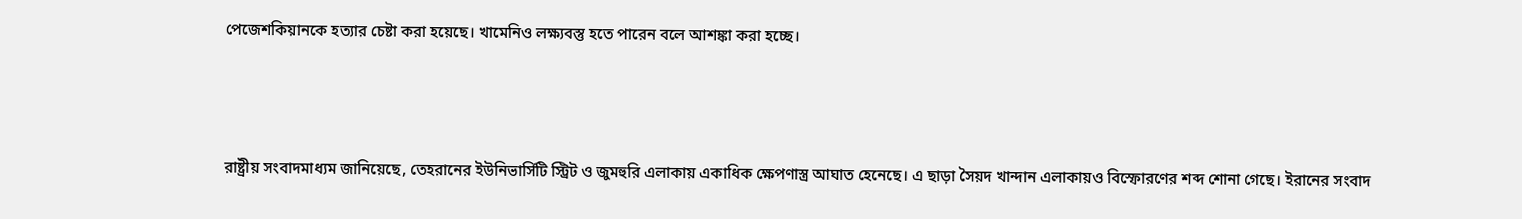পেজেশকিয়ানকে হত্যার চেষ্টা করা হয়েছে। খামেনিও লক্ষ্যবস্তু হতে পারেন বলে আশঙ্কা করা হচ্ছে।



রাষ্ট্রীয় সংবাদমাধ্যম জানিয়েছে, তেহরানের ইউনিভার্সিটি স্ট্রিট ও জুমহুরি এলাকায় একাধিক ক্ষেপণাস্ত্র আঘাত হেনেছে। এ ছাড়া সৈয়দ খান্দান এলাকায়ও বিস্ফোরণের শব্দ শোনা গেছে। ইরানের সংবাদ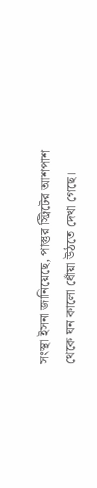সংস্থা ইসনা জানিয়েছে, পাস্তুর স্ট্রিটের আশপাশ থেকে ঘন কালো ধোঁয়া উঠতে দেখা গেছে।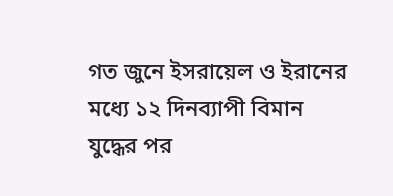গত জুনে ইসরায়েল ও ইরানের মধ্যে ১২ দিনব্যাপী বিমান যুদ্ধের পর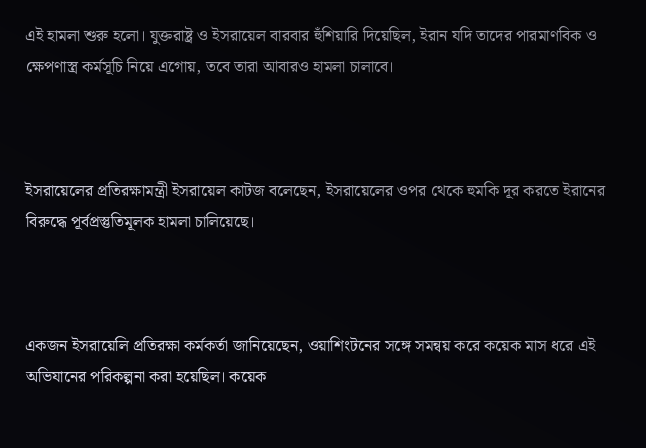এই হামলা শুরু হলো। যুক্তরাষ্ট্র ও ইসরায়েল বারবার হুঁশিয়ারি দিয়েছিল, ইরান যদি তাদের পারমাণবিক ও ক্ষেপণাস্ত্র কর্মসূচি নিয়ে এগোয়, তবে তারা আবারও হামলা চালাবে।



ইসরায়েলের প্রতিরক্ষামন্ত্রী ইসরায়েল কাটজ বলেছেন, ইসরায়েলের ওপর থেকে হুমকি দূর করতে ইরানের বিরুদ্ধে পূর্বপ্রস্তুতিমূলক হামলা চালিয়েছে।



একজন ইসরায়েলি প্রতিরক্ষা কর্মকর্তা জানিয়েছেন, ওয়াশিংটনের সঙ্গে সমন্বয় করে কয়েক মাস ধরে এই অভিযানের পরিকল্পনা করা হয়েছিল। কয়েক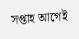সপ্তাহ আগেই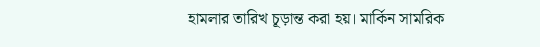হামলার তারিখ চূড়ান্ত করা হয়। মার্কিন সামরিক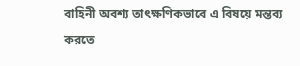বাহিনী অবশ্য তাৎক্ষণিকভাবে এ বিষয়ে মন্তব্য করতে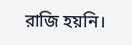রাজি হয়নি।